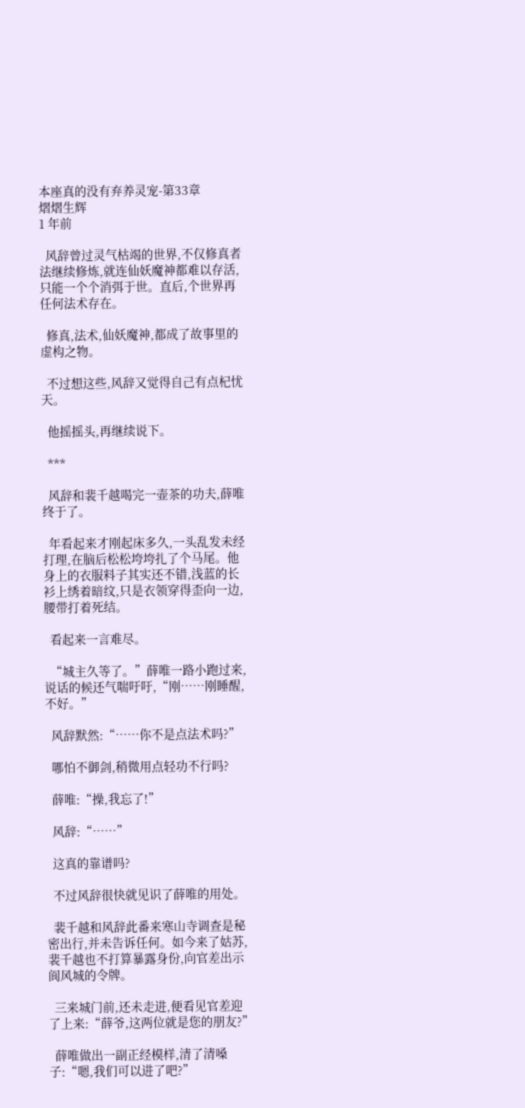本座真的没有弃养灵宠-第33章
熠熠生辉
1 年前

  风辞曾过灵气枯竭的世界,不仅修真者法继续修炼,就连仙妖魔神都难以存活,只能一个个消弭于世。直后,个世界再任何法术存在。

  修真,法术,仙妖魔神,都成了故事里的虚构之物。

  不过想这些,风辞又觉得自己有点杞忧天。

  他摇摇头,再继续说下。

  ***

  风辞和裴千越喝完一壶茶的功夫,薛唯终于了。

  年看起来才刚起床多久,一头乱发未经打理,在脑后松松垮垮扎了个马尾。他身上的衣服料子其实还不错,浅蓝的长衫上绣着暗纹,只是衣领穿得歪向一边,腰带打着死结。

  看起来一言难尽。

  “城主久等了。”薛唯一路小跑过来,说话的候还气喘吁吁,“刚……刚睡醒,不好。”

  风辞默然:“……你不是点法术吗?”

  哪怕不御剑,稍微用点轻功不行吗?

  薛唯:“操,我忘了!”

  风辞:“……”

  这真的靠谱吗?

  不过风辞很快就见识了薛唯的用处。

  裴千越和风辞此番来寒山寺调查是秘密出行,并未告诉任何。如今来了姑苏,裴千越也不打算暴露身份,向官差出示阆风城的令牌。

  三来城门前,还未走进,便看见官差迎了上来:“薛爷,这两位就是您的朋友?”

  薛唯做出一副正经模样,清了清嗓子:“嗯,我们可以进了吧?”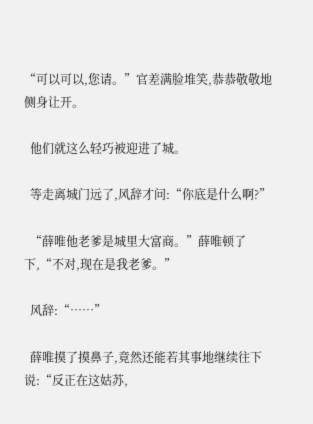“可以可以,您请。”官差满脸堆笑,恭恭敬敬地侧身让开。

  他们就这么轻巧被迎进了城。

  等走离城门远了,风辞才问:“你底是什么啊?”

  “薛唯他老爹是城里大富商。”薛唯顿了下,“不对,现在是我老爹。”

  风辞:“……”

  薛唯摸了摸鼻子,竟然还能若其事地继续往下说:“反正在这姑苏,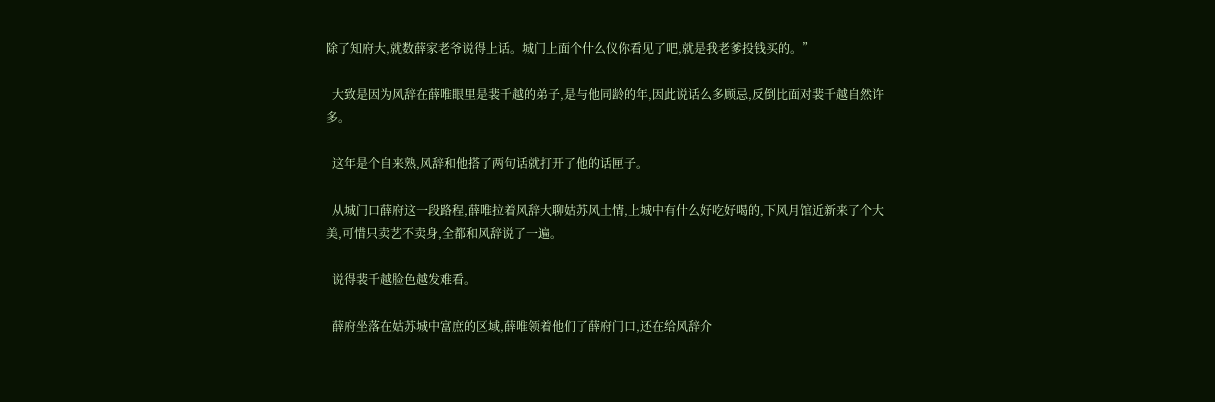除了知府大,就数薛家老爷说得上话。城门上面个什么仪你看见了吧,就是我老爹投钱买的。”

  大致是因为风辞在薛唯眼里是裴千越的弟子,是与他同龄的年,因此说话么多顾忌,反倒比面对裴千越自然许多。

  这年是个自来熟,风辞和他搭了两句话就打开了他的话匣子。

  从城门口薛府这一段路程,薛唯拉着风辞大聊姑苏风土情,上城中有什么好吃好喝的,下风月馆近新来了个大美,可惜只卖艺不卖身,全都和风辞说了一遍。

  说得裴千越脸色越发难看。

  薛府坐落在姑苏城中富庶的区域,薛唯领着他们了薛府门口,还在给风辞介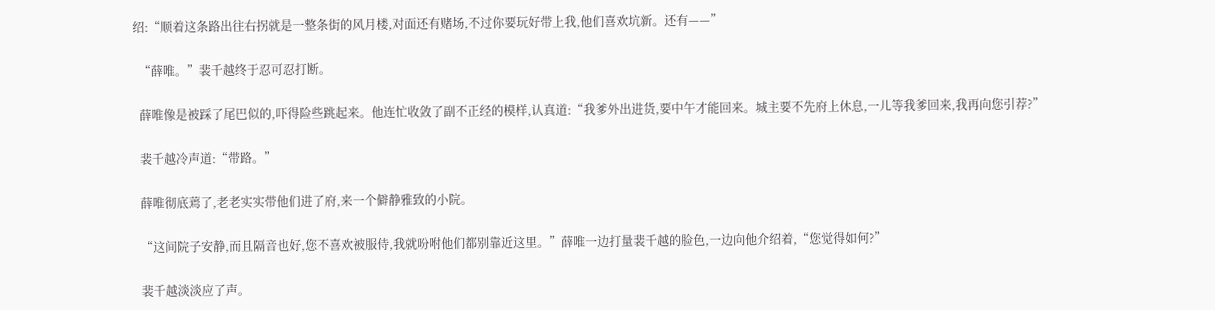绍:“顺着这条路出往右拐就是一整条街的风月楼,对面还有赌场,不过你要玩好带上我,他们喜欢坑新。还有——”

  “薛唯。”裴千越终于忍可忍打断。

  薛唯像是被踩了尾巴似的,吓得险些跳起来。他连忙收敛了副不正经的模样,认真道:“我爹外出进货,要中午才能回来。城主要不先府上休息,一儿等我爹回来,我再向您引荐?”

  裴千越冷声道:“带路。”

  薛唯彻底蔫了,老老实实带他们进了府,来一个僻静雅致的小院。

  “这间院子安静,而且隔音也好,您不喜欢被服侍,我就吩咐他们都别靠近这里。”薛唯一边打量裴千越的脸色,一边向他介绍着,“您觉得如何?”

  裴千越淡淡应了声。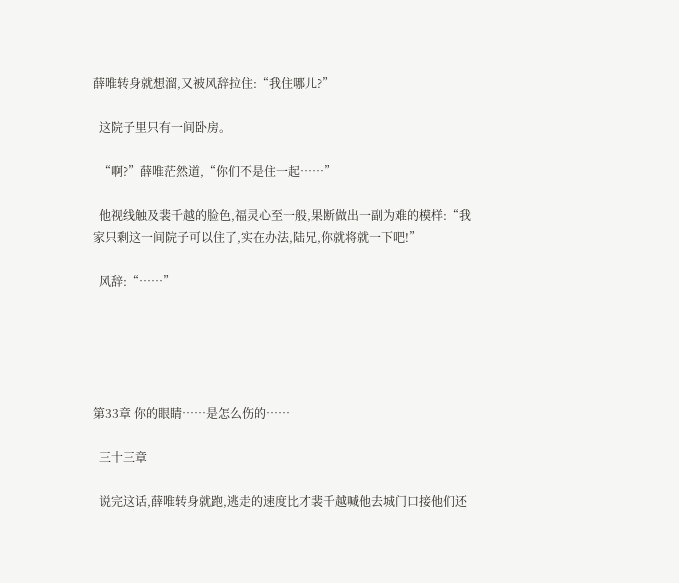薛唯转身就想溜,又被风辞拉住:“我住哪儿?”

  这院子里只有一间卧房。

  “啊?”薛唯茫然道,“你们不是住一起……”

  他视线触及裴千越的脸色,福灵心至一般,果断做出一副为难的模样:“我家只剩这一间院子可以住了,实在办法,陆兄,你就将就一下吧!”

  风辞:“……”





第33章 你的眼睛……是怎么伤的……

  三十三章

  说完这话,薛唯转身就跑,逃走的速度比才裴千越喊他去城门口接他们还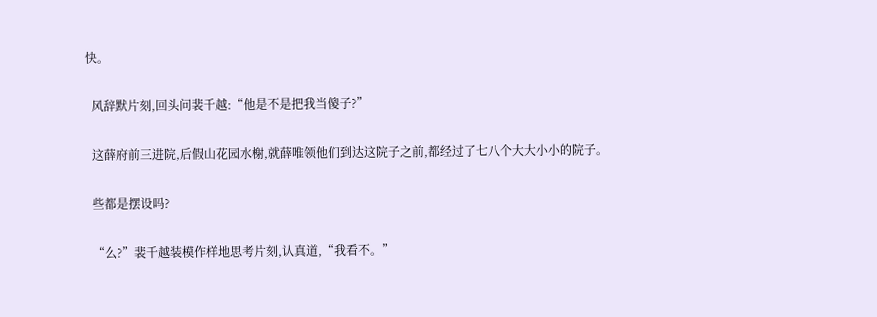快。

  风辞默片刻,回头问裴千越:“他是不是把我当傻子?”

  这薛府前三进院,后假山花园水榭,就薛唯领他们到达这院子之前,都经过了七八个大大小小的院子。

  些都是摆设吗?

  “么?”裴千越装模作样地思考片刻,认真道,“我看不。”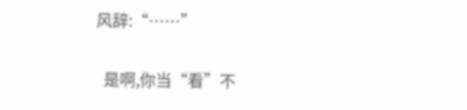风辞:“……”

  是啊,你当“看”不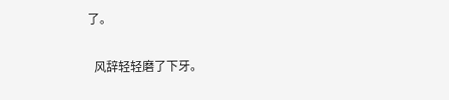了。

  风辞轻轻磨了下牙。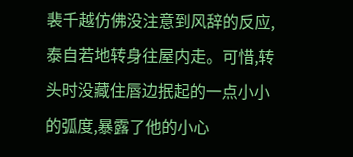裴千越仿佛没注意到风辞的反应,泰自若地转身往屋内走。可惜,转头时没藏住唇边抿起的一点小小的弧度,暴露了他的小心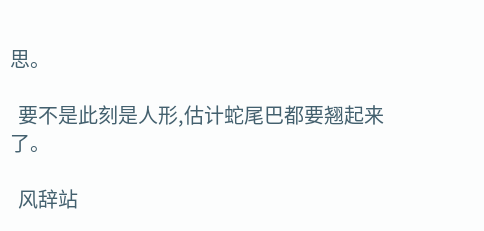思。

  要不是此刻是人形,估计蛇尾巴都要翘起来了。

  风辞站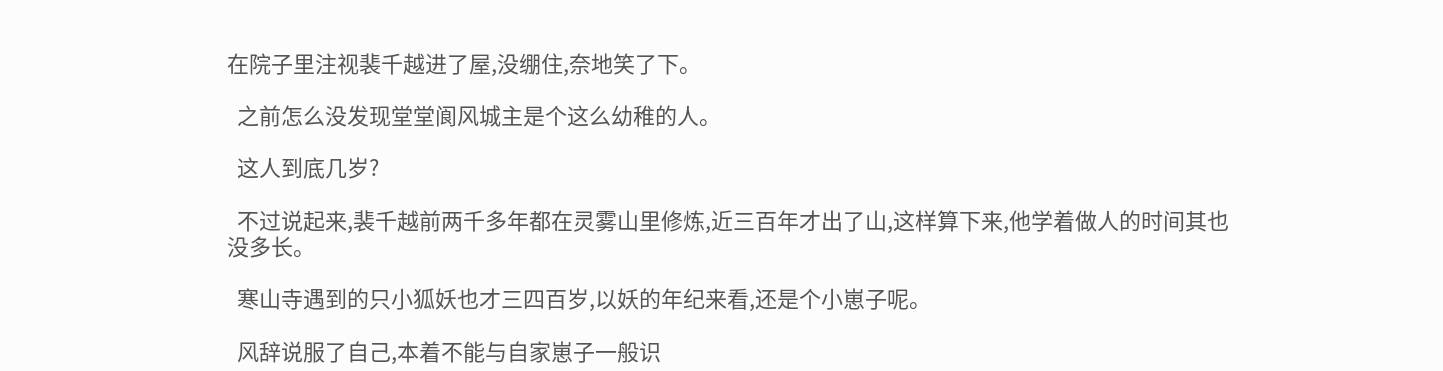在院子里注视裴千越进了屋,没绷住,奈地笑了下。

  之前怎么没发现堂堂阆风城主是个这么幼稚的人。

  这人到底几岁?

  不过说起来,裴千越前两千多年都在灵雾山里修炼,近三百年才出了山,这样算下来,他学着做人的时间其也没多长。

  寒山寺遇到的只小狐妖也才三四百岁,以妖的年纪来看,还是个小崽子呢。

  风辞说服了自己,本着不能与自家崽子一般识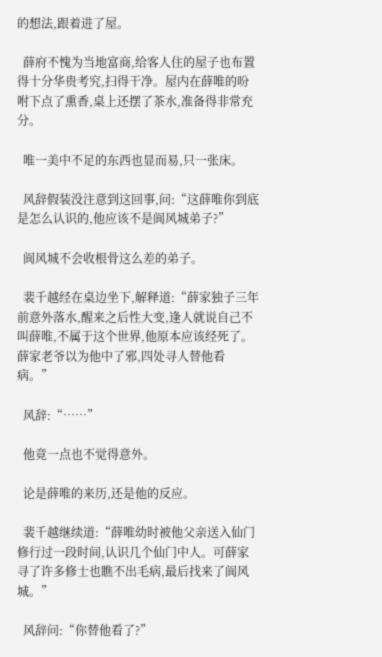的想法,跟着进了屋。

  薛府不愧为当地富商,给客人住的屋子也布置得十分华贵考究,扫得干净。屋内在薛唯的吩咐下点了熏香,桌上还摆了茶水,准备得非常充分。

  唯一美中不足的东西也显而易,只一张床。

  风辞假装没注意到这回事,问:“这薛唯你到底是怎么认识的,他应该不是阆风城弟子?”

  阆风城不会收根骨这么差的弟子。

  裴千越经在桌边坐下,解释道:“薛家独子三年前意外落水,醒来之后性大变,逢人就说自己不叫薛唯,不属于这个世界,他原本应该经死了。薛家老爷以为他中了邪,四处寻人替他看病。”

  风辞:“……”

  他竟一点也不觉得意外。

  论是薛唯的来历,还是他的反应。

  裴千越继续道:“薛唯幼时被他父亲送入仙门修行过一段时间,认识几个仙门中人。可薛家寻了许多修士也瞧不出毛病,最后找来了阆风城。”

  风辞问:“你替他看了?”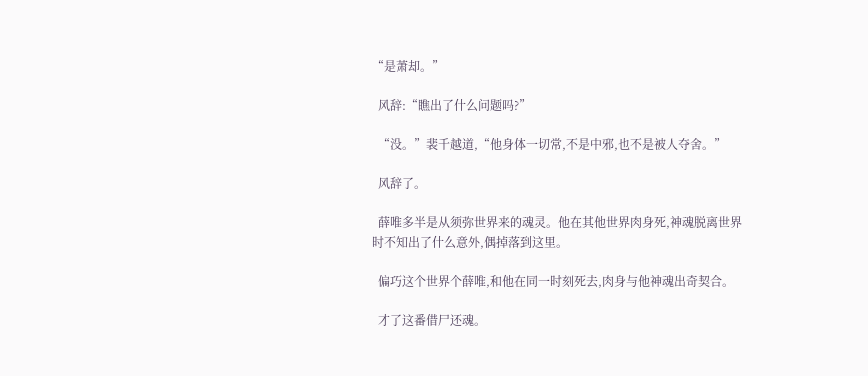“是萧却。”

  风辞:“瞧出了什么问题吗?”

  “没。”裴千越道,“他身体一切常,不是中邪,也不是被人夺舍。”

  风辞了。

  薛唯多半是从须弥世界来的魂灵。他在其他世界肉身死,神魂脱离世界时不知出了什么意外,偶掉落到这里。

  偏巧这个世界个薛唯,和他在同一时刻死去,肉身与他神魂出奇契合。

  才了这番借尸还魂。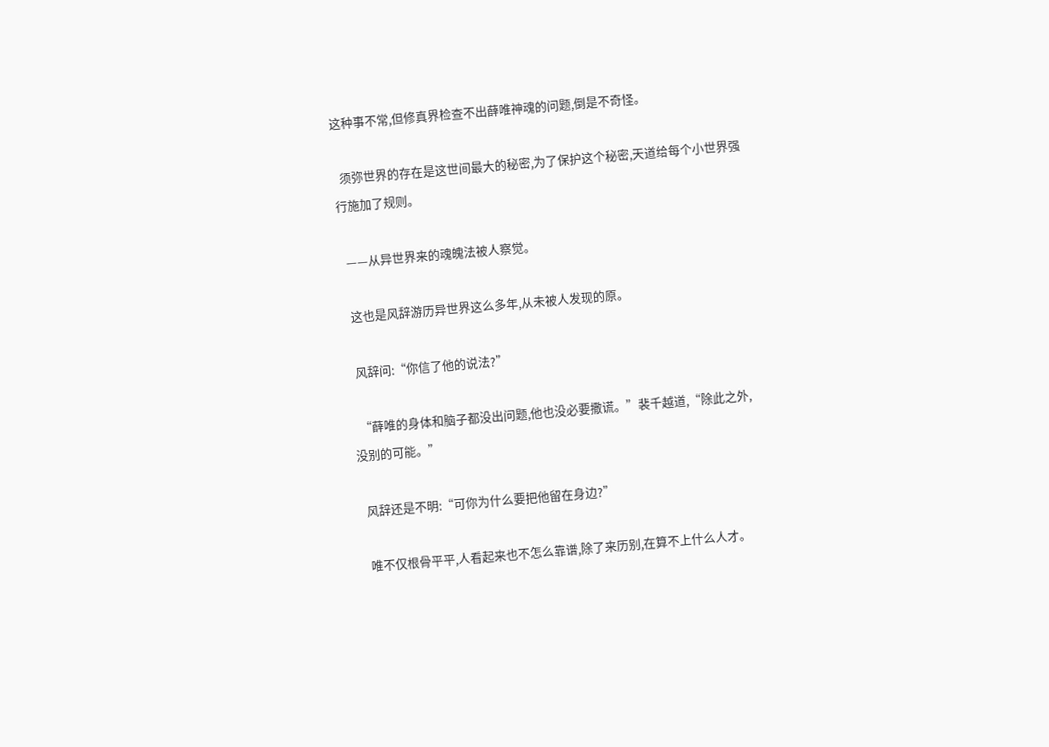这种事不常,但修真界检查不出薛唯神魂的问题,倒是不奇怪。

  须弥世界的存在是这世间最大的秘密,为了保护这个秘密,天道给每个小世界强行施加了规则。

  ——从异世界来的魂魄法被人察觉。

  这也是风辞游历异世界这么多年,从未被人发现的原。

  风辞问:“你信了他的说法?”

  “薛唯的身体和脑子都没出问题,他也没必要撒谎。”裴千越道,“除此之外,没别的可能。”

  风辞还是不明:“可你为什么要把他留在身边?”

  唯不仅根骨平平,人看起来也不怎么靠谱,除了来历别,在算不上什么人才。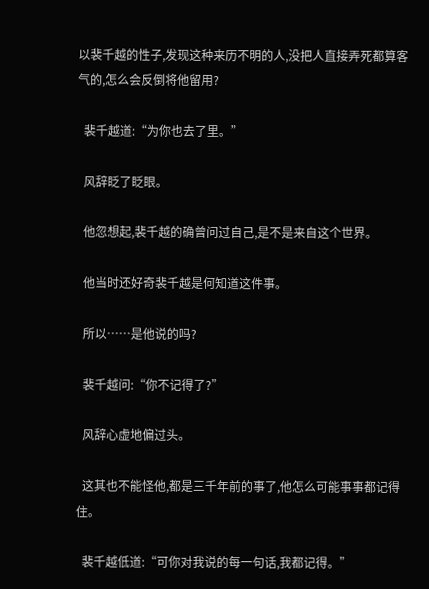以裴千越的性子,发现这种来历不明的人,没把人直接弄死都算客气的,怎么会反倒将他留用?

  裴千越道:“为你也去了里。”

  风辞眨了眨眼。

  他忽想起,裴千越的确曾问过自己,是不是来自这个世界。

  他当时还好奇裴千越是何知道这件事。

  所以……是他说的吗?

  裴千越问:“你不记得了?”

  风辞心虚地偏过头。

  这其也不能怪他,都是三千年前的事了,他怎么可能事事都记得住。

  裴千越低道:“可你对我说的每一句话,我都记得。”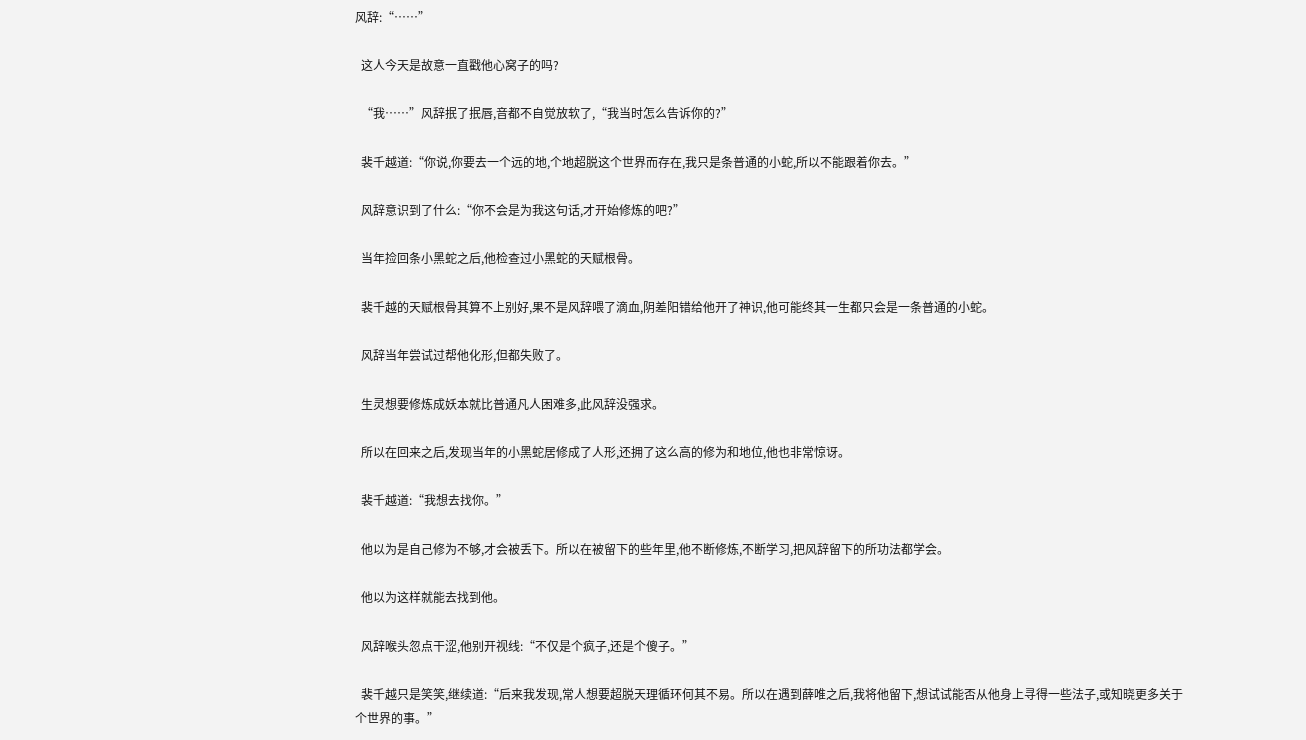风辞:“……”

  这人今天是故意一直戳他心窝子的吗?

  “我……”风辞抿了抿唇,音都不自觉放软了,“我当时怎么告诉你的?”

  裴千越道:“你说,你要去一个远的地,个地超脱这个世界而存在,我只是条普通的小蛇,所以不能跟着你去。”

  风辞意识到了什么:“你不会是为我这句话,才开始修炼的吧?”

  当年捡回条小黑蛇之后,他检查过小黑蛇的天赋根骨。

  裴千越的天赋根骨其算不上别好,果不是风辞喂了滴血,阴差阳错给他开了神识,他可能终其一生都只会是一条普通的小蛇。

  风辞当年尝试过帮他化形,但都失败了。

  生灵想要修炼成妖本就比普通凡人困难多,此风辞没强求。

  所以在回来之后,发现当年的小黑蛇居修成了人形,还拥了这么高的修为和地位,他也非常惊讶。

  裴千越道:“我想去找你。”

  他以为是自己修为不够,才会被丢下。所以在被留下的些年里,他不断修炼,不断学习,把风辞留下的所功法都学会。

  他以为这样就能去找到他。

  风辞喉头忽点干涩,他别开视线:“不仅是个疯子,还是个傻子。”

  裴千越只是笑笑,继续道:“后来我发现,常人想要超脱天理循环何其不易。所以在遇到薛唯之后,我将他留下,想试试能否从他身上寻得一些法子,或知晓更多关于个世界的事。”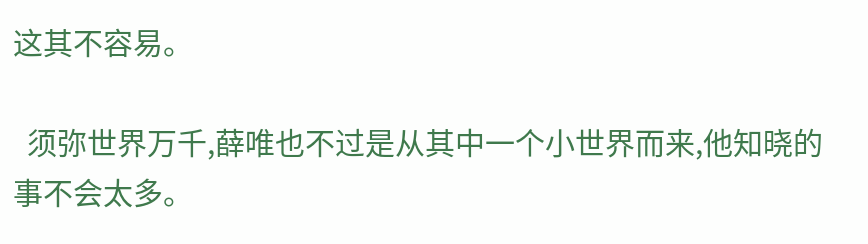这其不容易。

  须弥世界万千,薛唯也不过是从其中一个小世界而来,他知晓的事不会太多。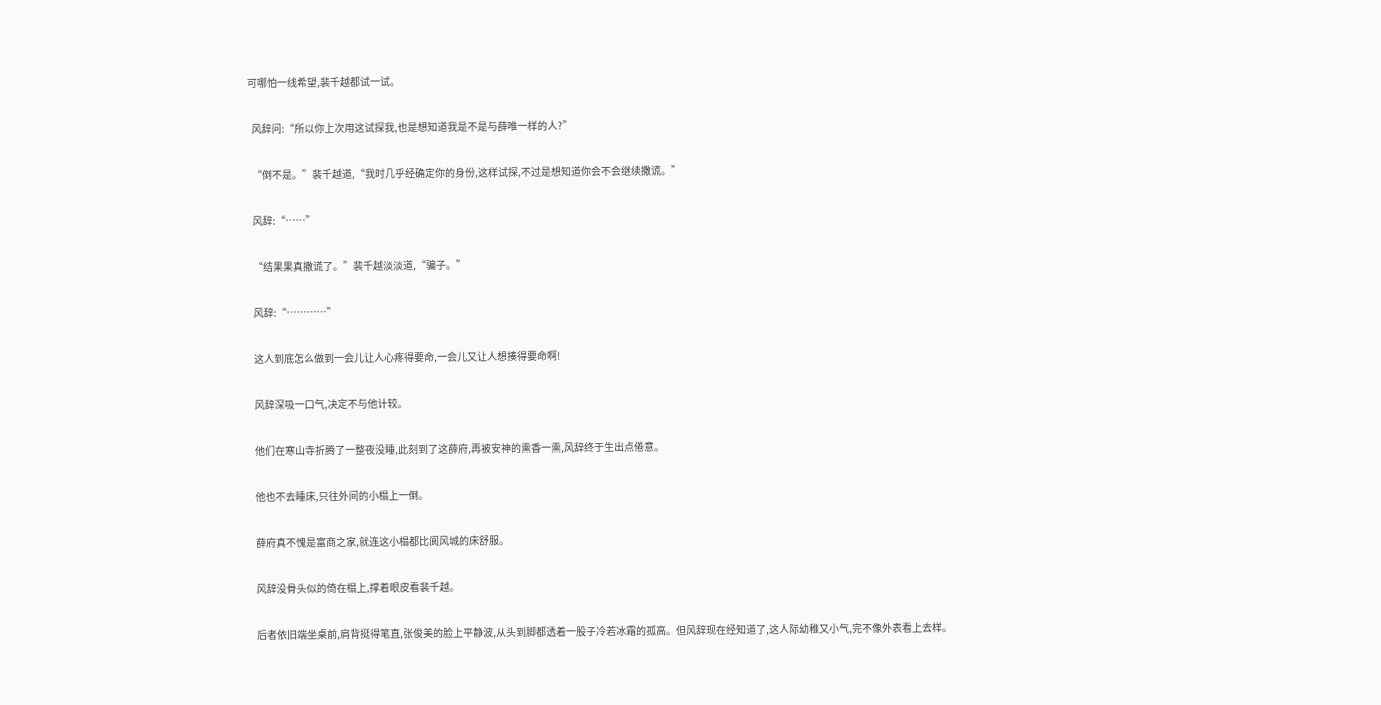可哪怕一线希望,裴千越都试一试。

  风辞问:“所以你上次用这试探我,也是想知道我是不是与薛唯一样的人?”

  “倒不是。”裴千越道,“我时几乎经确定你的身份,这样试探,不过是想知道你会不会继续撒谎。”

  风辞:“……”

  “结果果真撒谎了。”裴千越淡淡道,“骗子。”

  风辞:“…………”

  这人到底怎么做到一会儿让人心疼得要命,一会儿又让人想揍得要命啊!

  风辞深吸一口气,决定不与他计较。

  他们在寒山寺折腾了一整夜没睡,此刻到了这薛府,再被安神的熏香一熏,风辞终于生出点倦意。

  他也不去睡床,只往外间的小榻上一倒。

  薛府真不愧是富商之家,就连这小榻都比阆风城的床舒服。

  风辞没骨头似的倚在榻上,撑着眼皮看裴千越。

  后者依旧端坐桌前,肩背挺得笔直,张俊美的脸上平静波,从头到脚都透着一股子冷若冰霜的孤高。但风辞现在经知道了,这人际幼稚又小气,完不像外表看上去样。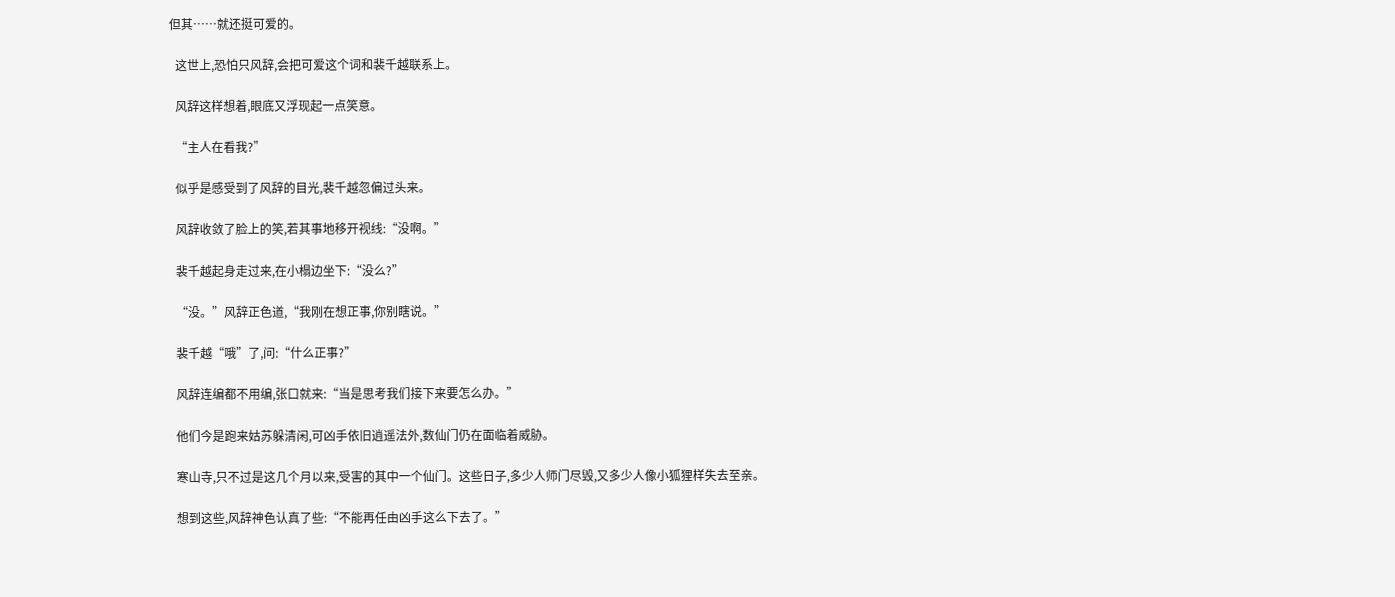但其……就还挺可爱的。

  这世上,恐怕只风辞,会把可爱这个词和裴千越联系上。

  风辞这样想着,眼底又浮现起一点笑意。

  “主人在看我?”

  似乎是感受到了风辞的目光,裴千越忽偏过头来。

  风辞收敛了脸上的笑,若其事地移开视线:“没啊。”

  裴千越起身走过来,在小榻边坐下:“没么?”

  “没。”风辞正色道,“我刚在想正事,你别瞎说。”

  裴千越“哦”了,问:“什么正事?”

  风辞连编都不用编,张口就来:“当是思考我们接下来要怎么办。”

  他们今是跑来姑苏躲清闲,可凶手依旧逍遥法外,数仙门仍在面临着威胁。

  寒山寺,只不过是这几个月以来,受害的其中一个仙门。这些日子,多少人师门尽毁,又多少人像小狐狸样失去至亲。

  想到这些,风辞神色认真了些:“不能再任由凶手这么下去了。”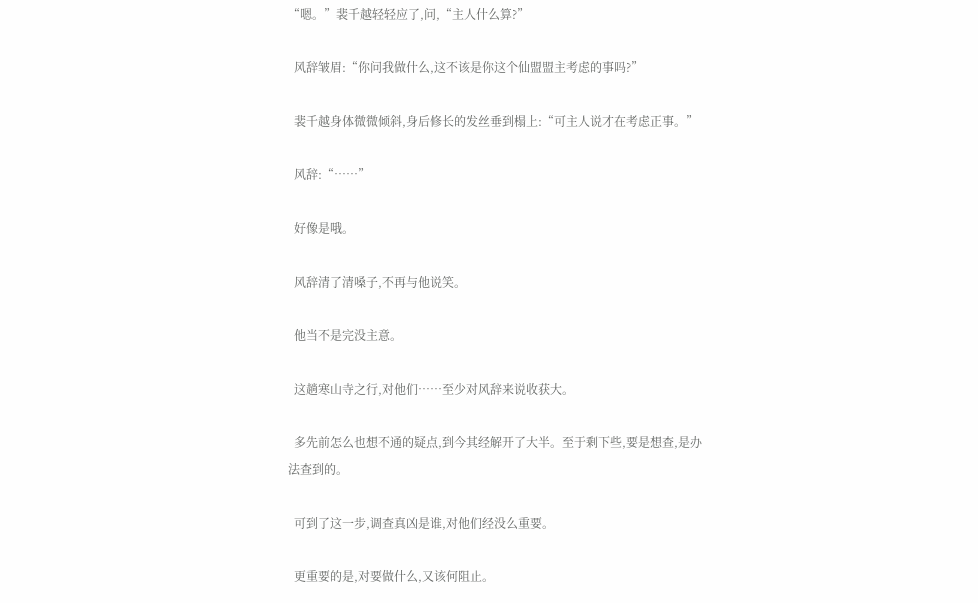“嗯。”裴千越轻轻应了,问,“主人什么算?”

  风辞皱眉:“你问我做什么,这不该是你这个仙盟盟主考虑的事吗?”

  裴千越身体微微倾斜,身后修长的发丝垂到榻上:“可主人说才在考虑正事。”

  风辞:“……”

  好像是哦。

  风辞清了清嗓子,不再与他说笑。

  他当不是完没主意。

  这趟寒山寺之行,对他们……至少对风辞来说收获大。

  多先前怎么也想不通的疑点,到今其经解开了大半。至于剩下些,要是想查,是办法查到的。

  可到了这一步,调查真凶是谁,对他们经没么重要。

  更重要的是,对要做什么,又该何阻止。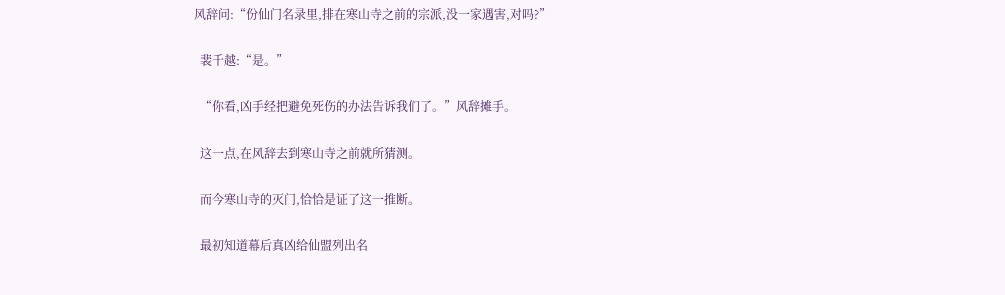风辞问:“份仙门名录里,排在寒山寺之前的宗派,没一家遇害,对吗?”

  裴千越:“是。”

  “你看,凶手经把避免死伤的办法告诉我们了。”风辞摊手。

  这一点,在风辞去到寒山寺之前就所猜测。

  而今寒山寺的灭门,恰恰是证了这一推断。

  最初知道幕后真凶给仙盟列出名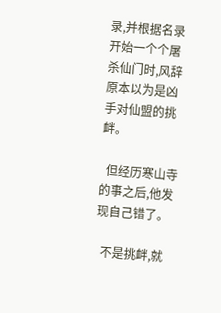录,并根据名录开始一个个屠杀仙门时,风辞原本以为是凶手对仙盟的挑衅。

  但经历寒山寺的事之后,他发现自己错了。

  不是挑衅,就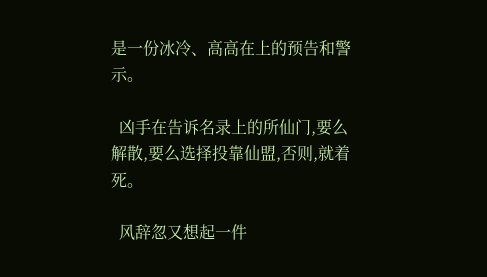是一份冰冷、高高在上的预告和警示。

  凶手在告诉名录上的所仙门,要么解散,要么选择投靠仙盟,否则,就着死。

  风辞忽又想起一件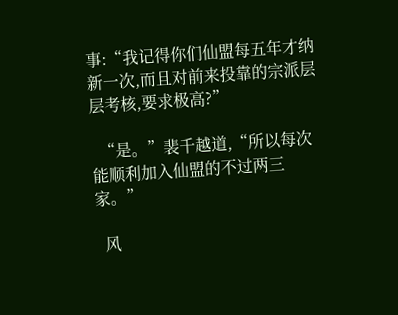事:“我记得你们仙盟每五年才纳新一次,而且对前来投靠的宗派层层考核,要求极高?”

  “是。”裴千越道,“所以每次能顺利加入仙盟的不过两三家。”

  风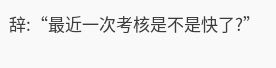辞:“最近一次考核是不是快了?”